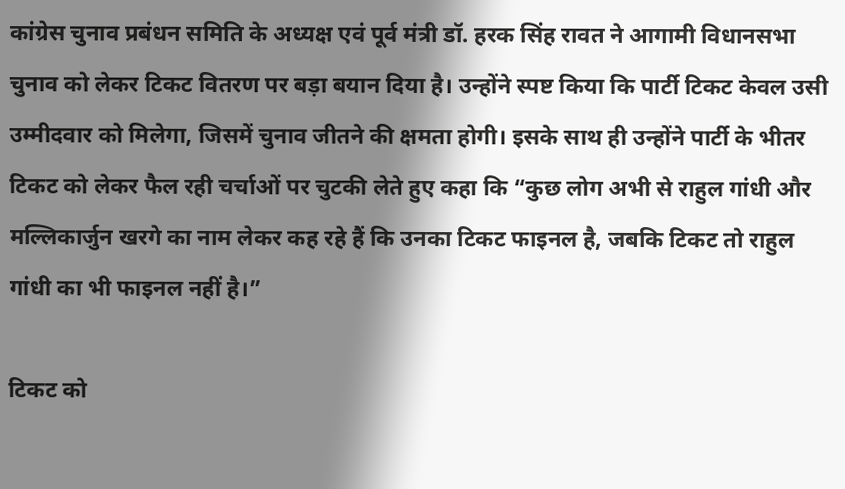कांग्रेस चुनाव प्रबंधन समिति के अध्यक्ष एवं पूर्व मंत्री डॉ. हरक सिंह रावत ने आगामी विधानसभा चुनाव को लेकर टिकट वितरण पर बड़ा बयान दिया है। उन्होंने स्पष्ट किया कि पार्टी टिकट केवल उसी उम्मीदवार को मिलेगा, जिसमें चुनाव जीतने की क्षमता होगी। इसके साथ ही उन्होंने पार्टी के भीतर टिकट को लेकर फैल रही चर्चाओं पर चुटकी लेते हुए कहा कि “कुछ लोग अभी से राहुल गांधी और मल्लिकार्जुन खरगे का नाम लेकर कह रहे हैं कि उनका टिकट फाइनल है, जबकि टिकट तो राहुल गांधी का भी फाइनल नहीं है।”

टिकट को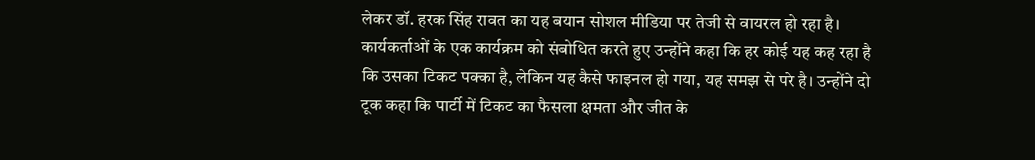लेकर डॉ. हरक सिंह रावत का यह बयान सोशल मीडिया पर तेजी से वायरल हो रहा है। कार्यकर्ताओं के एक कार्यक्रम को संबोधित करते हुए उन्होंने कहा कि हर कोई यह कह रहा है कि उसका टिकट पक्का है, लेकिन यह कैसे फाइनल हो गया, यह समझ से परे है। उन्होंने दो टूक कहा कि पार्टी में टिकट का फैसला क्षमता और जीत के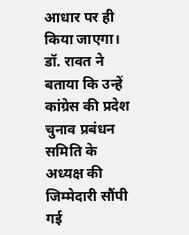आधार पर ही किया जाएगा।
डॉ. रावत ने बताया कि उन्हें कांग्रेस की प्रदेश चुनाव प्रबंधन समिति के अध्यक्ष की जिम्मेदारी सौंपी गई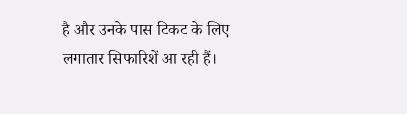है और उनके पास टिकट के लिए लगातार सिफारिशें आ रही हैं।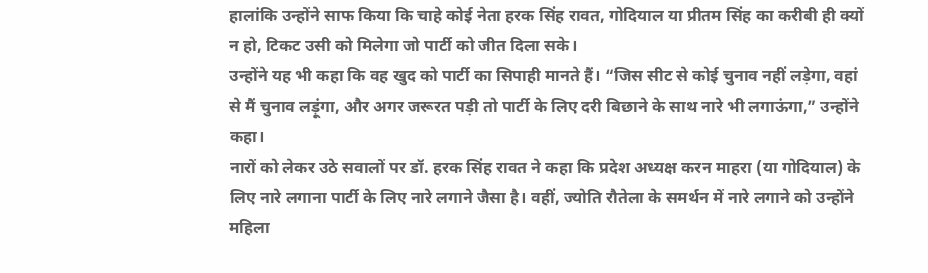हालांकि उन्होंने साफ किया कि चाहे कोई नेता हरक सिंह रावत, गोदियाल या प्रीतम सिंह का करीबी ही क्यों न हो, टिकट उसी को मिलेगा जो पार्टी को जीत दिला सके।
उन्होंने यह भी कहा कि वह खुद को पार्टी का सिपाही मानते हैं। “जिस सीट से कोई चुनाव नहीं लड़ेगा, वहां से मैं चुनाव लड़ूंगा, और अगर जरूरत पड़ी तो पार्टी के लिए दरी बिछाने के साथ नारे भी लगाऊंगा,” उन्होंने कहा।
नारों को लेकर उठे सवालों पर डॉ. हरक सिंह रावत ने कहा कि प्रदेश अध्यक्ष करन माहरा (या गोदियाल) के लिए नारे लगाना पार्टी के लिए नारे लगाने जैसा है। वहीं, ज्योति रौतेला के समर्थन में नारे लगाने को उन्होंने महिला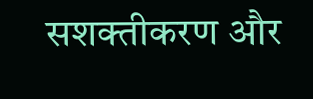सशक्तीकरण और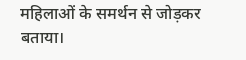महिलाओं के समर्थन से जोड़कर बताया।